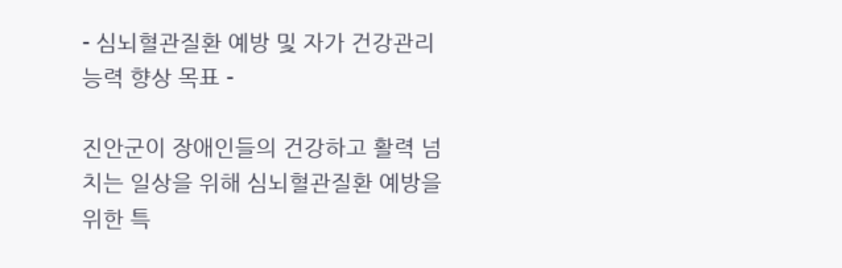- 심뇌혈관질환 예방 및 자가 건강관리 능력 향상 목표 -

진안군이 장애인들의 건강하고 활력 넘치는 일상을 위해 심뇌혈관질환 예방을 위한 특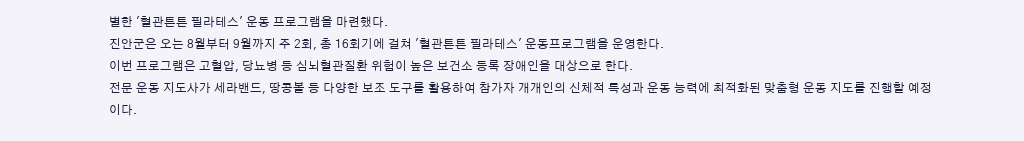별한 '혈관튼튼 필라테스' 운동 프로그램을 마련했다.
진안군은 오는 8월부터 9월까지 주 2회, 총 16회기에 걸쳐 '혈관튼튼 필라테스' 운동프로그램을 운영한다.
이번 프로그램은 고혈압, 당뇨병 등 심뇌혈관질환 위험이 높은 보건소 등록 장애인을 대상으로 한다.
전문 운동 지도사가 세라밴드, 땅콩볼 등 다양한 보조 도구를 활용하여 참가자 개개인의 신체적 특성과 운동 능력에 최적화된 맞춤형 운동 지도를 진행할 예정이다.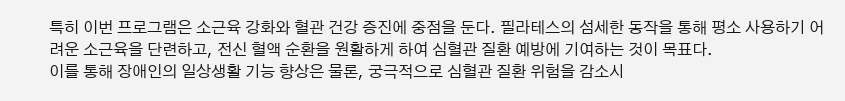특히 이번 프로그램은 소근육 강화와 혈관 건강 증진에 중점을 둔다. 필라테스의 섬세한 동작을 통해 평소 사용하기 어려운 소근육을 단련하고, 전신 혈액 순환을 원활하게 하여 심혈관 질환 예방에 기여하는 것이 목표다.
이를 통해 장애인의 일상생활 기능 향상은 물론, 궁극적으로 심혈관 질환 위험을 감소시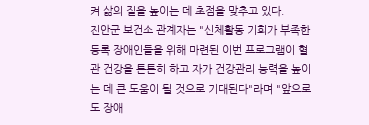켜 삶의 질을 높이는 데 초점을 맞추고 있다.
진안군 보건소 관계자는 "신체활동 기회가 부족한 등록 장애인들을 위해 마련된 이번 프로그램이 혈관 건강을 튼튼히 하고 자가 건강관리 능력을 높이는 데 큰 도움이 될 것으로 기대된다"라며 "앞으로도 장애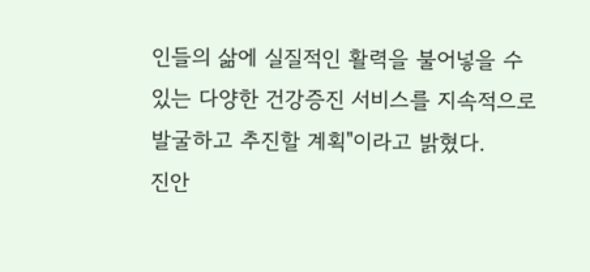인들의 삶에 실질적인 활력을 불어넣을 수 있는 다양한 건강증진 서비스를 지속적으로 발굴하고 추진할 계획"이라고 밝혔다.
진안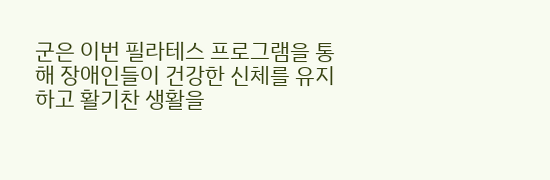군은 이번 필라테스 프로그램을 통해 장애인들이 건강한 신체를 유지하고 활기찬 생활을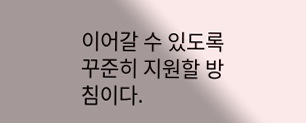이어갈 수 있도록 꾸준히 지원할 방침이다.